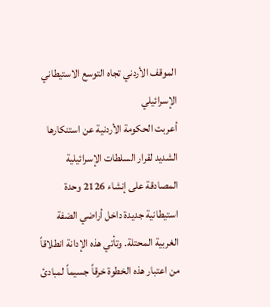الموقف الأردني تجاه التوسع الاستيطاني الإسرائيلي
أعربت الحكومة الأردنية عن استنكارها الشديد لقرار السلطات الإسرائيلية المصادقة على إنشاء 2126 وحدة استيطانية جديدة داخل أراضي الضفة الغربية المحتلة. وتأتي هذه الإدانة انطلاقاً من اعتبار هذه الخطوة خرقاً جسيماً لمبادئ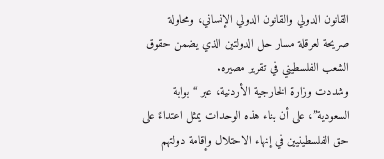القانون الدولي والقانون الدولي الإنساني، ومحاولة صريحة لعرقلة مسار حل الدولتين الذي يضمن حقوق الشعب الفلسطيني في تقرير مصيره.
وشددت وزارة الخارجية الأردنية، عبر “بوابة السعودية”، على أن بناء هذه الوحدات يمثل اعتداءً على حق الفلسطينيين في إنهاء الاحتلال وإقامة دولتهم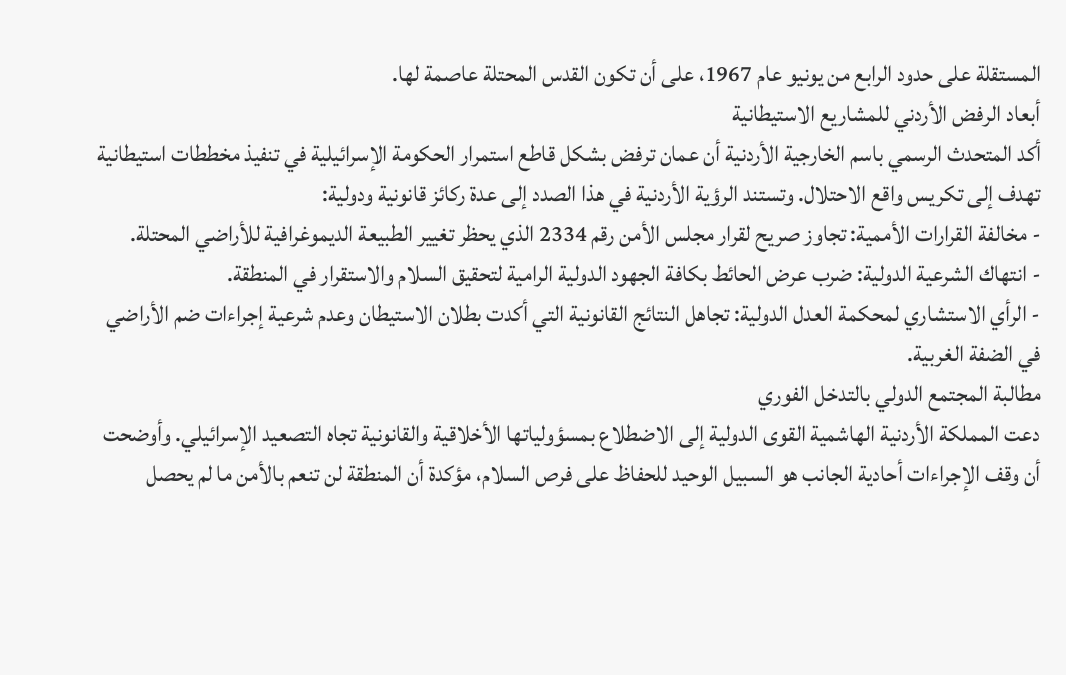المستقلة على حدود الرابع من يونيو عام 1967، على أن تكون القدس المحتلة عاصمة لها.
أبعاد الرفض الأردني للمشاريع الاستيطانية
أكد المتحدث الرسمي باسم الخارجية الأردنية أن عمان ترفض بشكل قاطع استمرار الحكومة الإسرائيلية في تنفيذ مخططات استيطانية تهدف إلى تكريس واقع الاحتلال. وتستند الرؤية الأردنية في هذا الصدد إلى عدة ركائز قانونية ودولية:
- مخالفة القرارات الأممية: تجاوز صريح لقرار مجلس الأمن رقم 2334 الذي يحظر تغيير الطبيعة الديموغرافية للأراضي المحتلة.
- انتهاك الشرعية الدولية: ضرب عرض الحائط بكافة الجهود الدولية الرامية لتحقيق السلام والاستقرار في المنطقة.
- الرأي الاستشاري لمحكمة العدل الدولية: تجاهل النتائج القانونية التي أكدت بطلان الاستيطان وعدم شرعية إجراءات ضم الأراضي في الضفة الغربية.
مطالبة المجتمع الدولي بالتدخل الفوري
دعت المملكة الأردنية الهاشمية القوى الدولية إلى الاضطلاع بمسؤولياتها الأخلاقية والقانونية تجاه التصعيد الإسرائيلي. وأوضحت أن وقف الإجراءات أحادية الجانب هو السبيل الوحيد للحفاظ على فرص السلام، مؤكدة أن المنطقة لن تنعم بالأمن ما لم يحصل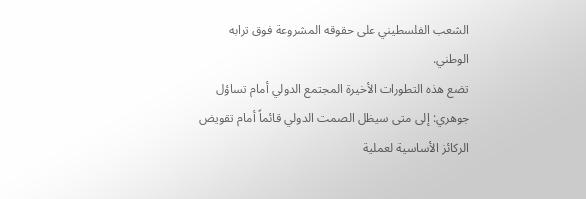الشعب الفلسطيني على حقوقه المشروعة فوق ترابه الوطني.
تضع هذه التطورات الأخيرة المجتمع الدولي أمام تساؤل جوهري: إلى متى سيظل الصمت الدولي قائماً أمام تقويض الركائز الأساسية لعملية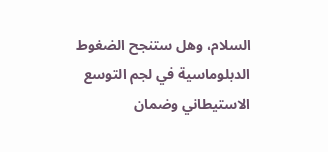السلام، وهل ستنجح الضغوط الدبلوماسية في لجم التوسع الاستيطاني وضمان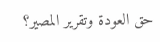حق العودة وتقرير المصير؟